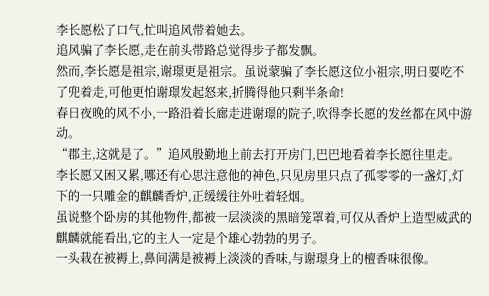李长愿松了口气,忙叫追风带着她去。
追风骗了李长愿,走在前头带路总觉得步子都发飘。
然而,李长愿是祖宗,谢璟更是祖宗。虽说蒙骗了李长愿这位小祖宗,明日要吃不了兜着走,可他更怕谢璟发起怒来,折腾得他只剩半条命!
春日夜晚的风不小,一路沿着长廊走进谢璟的院子,吹得李长愿的发丝都在风中游动。
“郡主,这就是了。”追风殷勤地上前去打开房门,巴巴地看着李长愿往里走。
李长愿又困又累,哪还有心思注意他的神色,只见房里只点了孤零零的一盏灯,灯下的一只雕金的麒麟香炉,正缓缓往外吐着轻烟。
虽说整个卧房的其他物件,都被一层淡淡的黑暗笼罩着,可仅从香炉上造型威武的麒麟就能看出,它的主人一定是个雄心勃勃的男子。
一头栽在被褥上,鼻间满是被褥上淡淡的香味,与谢璟身上的檀香味很像。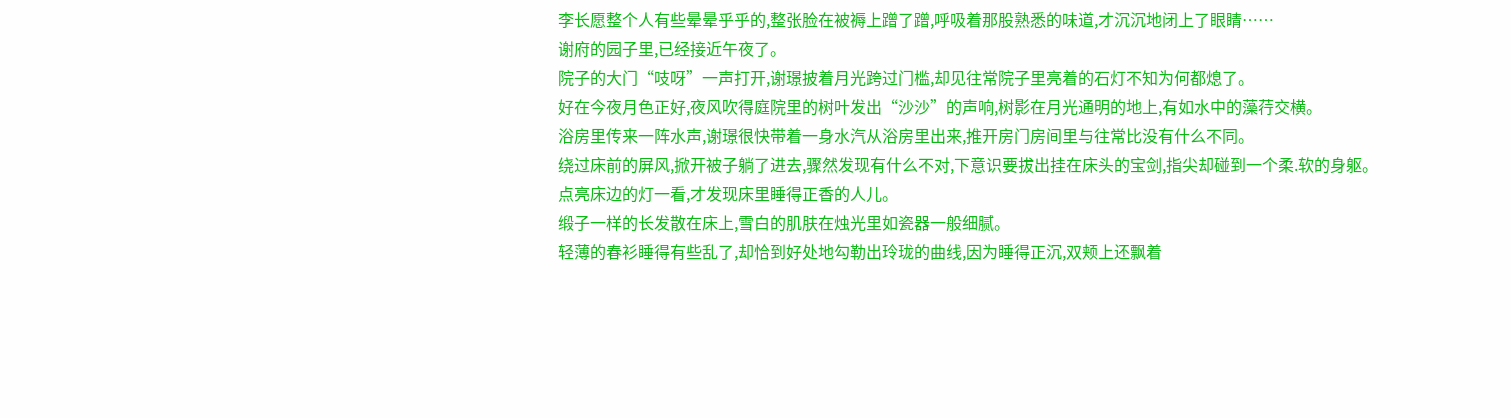李长愿整个人有些晕晕乎乎的,整张脸在被褥上蹭了蹭,呼吸着那股熟悉的味道,才沉沉地闭上了眼睛……
谢府的园子里,已经接近午夜了。
院子的大门“吱呀”一声打开,谢璟披着月光跨过门槛,却见往常院子里亮着的石灯不知为何都熄了。
好在今夜月色正好,夜风吹得庭院里的树叶发出“沙沙”的声响,树影在月光通明的地上,有如水中的藻荇交横。
浴房里传来一阵水声,谢璟很快带着一身水汽从浴房里出来,推开房门房间里与往常比没有什么不同。
绕过床前的屏风,掀开被子躺了进去,骤然发现有什么不对,下意识要拔出挂在床头的宝剑,指尖却碰到一个柔.软的身躯。
点亮床边的灯一看,才发现床里睡得正香的人儿。
缎子一样的长发散在床上,雪白的肌肤在烛光里如瓷器一般细腻。
轻薄的春衫睡得有些乱了,却恰到好处地勾勒出玲珑的曲线,因为睡得正沉,双颊上还飘着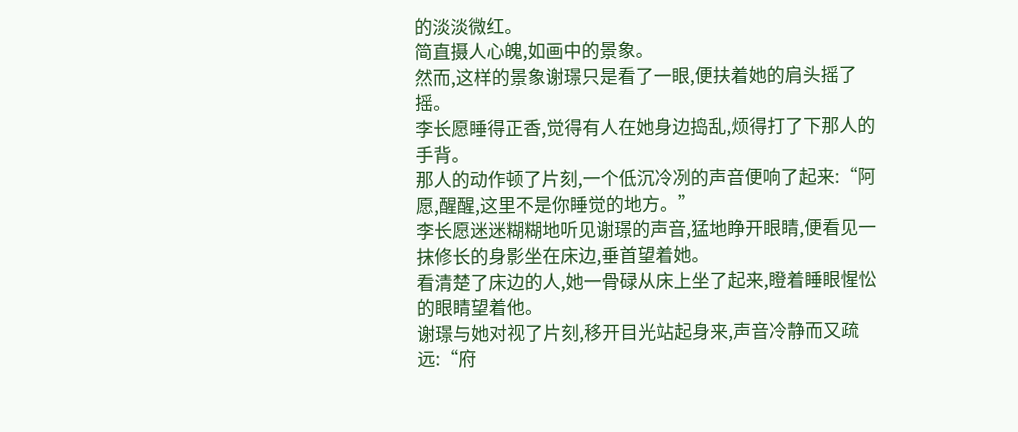的淡淡微红。
简直摄人心魄,如画中的景象。
然而,这样的景象谢璟只是看了一眼,便扶着她的肩头摇了摇。
李长愿睡得正香,觉得有人在她身边捣乱,烦得打了下那人的手背。
那人的动作顿了片刻,一个低沉冷冽的声音便响了起来:“阿愿,醒醒,这里不是你睡觉的地方。”
李长愿迷迷糊糊地听见谢璟的声音,猛地睁开眼睛,便看见一抹修长的身影坐在床边,垂首望着她。
看清楚了床边的人,她一骨碌从床上坐了起来,瞪着睡眼惺忪的眼睛望着他。
谢璟与她对视了片刻,移开目光站起身来,声音冷静而又疏远:“府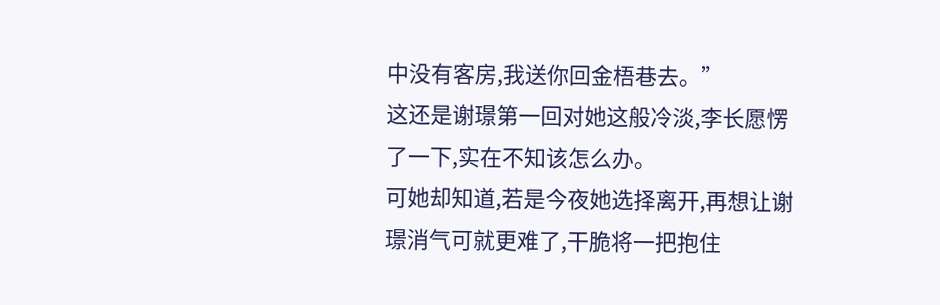中没有客房,我送你回金梧巷去。”
这还是谢璟第一回对她这般冷淡,李长愿愣了一下,实在不知该怎么办。
可她却知道,若是今夜她选择离开,再想让谢璟消气可就更难了,干脆将一把抱住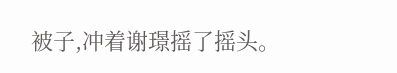被子,冲着谢璟摇了摇头。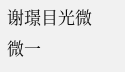谢璟目光微微一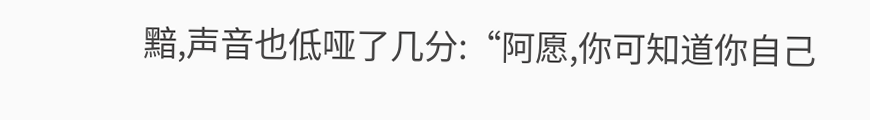黯,声音也低哑了几分:“阿愿,你可知道你自己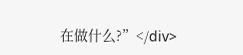在做什么?”</div>